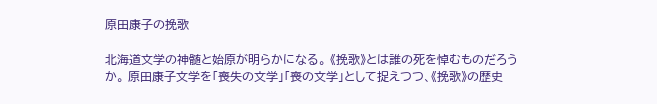原田康子の挽歌

北海道文学の神髄と始原が明らかになる。 《挽歌》とは誰の死を悼むものだろうか。 原田康子文学を「喪失の文学」「喪の文学」として捉えつつ、《挽歌》の歴史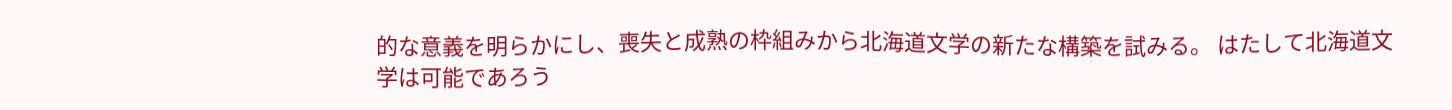的な意義を明らかにし、喪失と成熟の枠組みから北海道文学の新たな構築を試みる。 はたして北海道文学は可能であろう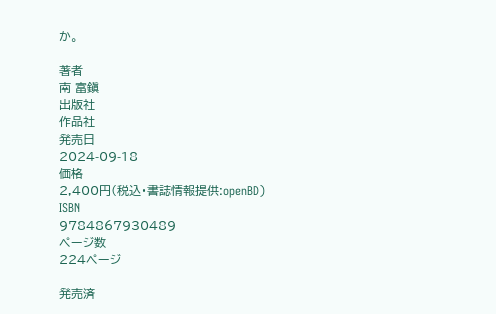か。

著者
南 富鎭
出版社
作品社
発売日
2024-09-18
価格
2,400円(税込・書誌情報提供:openBD)
ISBN
9784867930489
ページ数
224ページ

発売済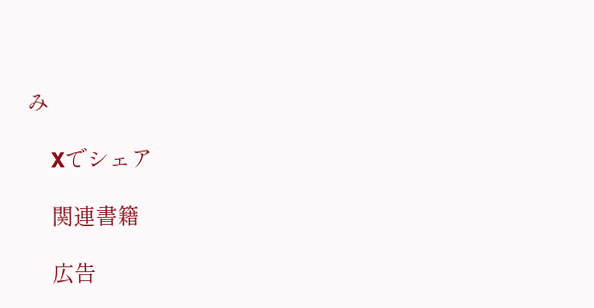み

    Xでシェア

    関連書籍

    広告